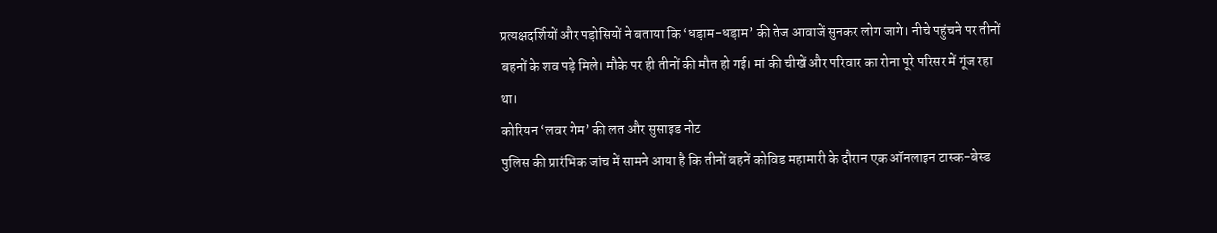प्रत्यक्षदर्शियों और पड़ोसियों ने बताया कि ‘धड़ाम-धड़ाम’ की तेज आवाजें सुनकर लोग जागे। नीचे पहुंचने पर तीनों बहनों के शव पड़े मिले। मौके पर ही तीनों की मौत हो गई। मां की चीखें और परिवार का रोना पूरे परिसर में गूंज रहा था।
कोरियन ‘लवर गेम’ की लत और सुसाइड नोट
पुलिस की प्रारंभिक जांच में सामने आया है कि तीनों बहनें कोविड महामारी के दौरान एक ऑनलाइन टास्क-बेस्ड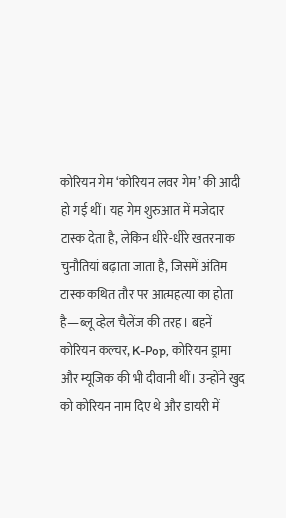कोरियन गेम ‘कोरियन लवर गेम’ की आदी हो गई थीं। यह गेम शुरुआत में मजेदार टास्क देता है, लेकिन धीरे-धीरे खतरनाक चुनौतियां बढ़ाता जाता है, जिसमें अंतिम टास्क कथित तौर पर आत्महत्या का होता है—ब्लू व्हेल चैलेंज की तरह। बहनें कोरियन कल्चर, K-Pop, कोरियन ड्रामा और म्यूजिक की भी दीवानी थीं। उन्होंने खुद को कोरियन नाम दिए थे और डायरी में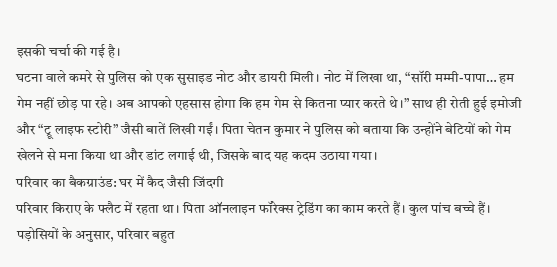इसकी चर्चा की गई है।
घटना वाले कमरे से पुलिस को एक सुसाइड नोट और डायरी मिली। नोट में लिखा था, “सॉरी मम्मी-पापा… हम गेम नहीं छोड़ पा रहे। अब आपको एहसास होगा कि हम गेम से कितना प्यार करते थे।” साथ ही रोती हुई इमोजी और “ट्रू लाइफ स्टोरी” जैसी बातें लिखी गईं। पिता चेतन कुमार ने पुलिस को बताया कि उन्होंने बेटियों को गेम खेलने से मना किया था और डांट लगाई थी, जिसके बाद यह कदम उठाया गया।
परिवार का बैकग्राउंड: घर में कैद जैसी जिंदगी
परिवार किराए के फ्लैट में रहता था। पिता ऑनलाइन फॉरेक्स ट्रेडिंग का काम करते हैं। कुल पांच बच्चे हैं। पड़ोसियों के अनुसार, परिवार बहुत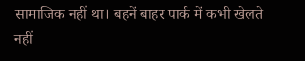सामाजिक नहीं था। बहनें बाहर पार्क में कभी खेलते नहीं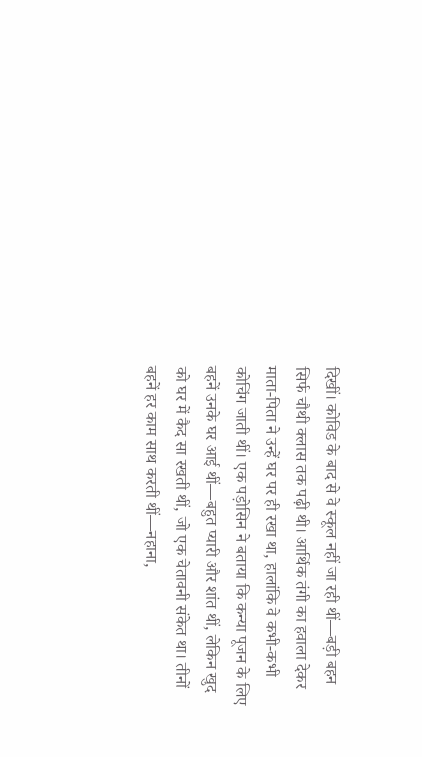दिखीं। कोविड के बाद से वे स्कूल नहीं जा रही थीं—बड़ी बहन सिर्फ चौथी क्लास तक पढ़ी थी। आर्थिक तंगी का हवाला देकर माता-पिता ने उन्हें घर पर ही रखा था, हालांकि वे कभी-कभी कोचिंग जाती थीं। एक पड़ोसिन ने बताया कि कन्या पूजन के लिए बहनें उनके घर आई थीं—बहुत प्यारी और शांत थीं, लेकिन खुद को घर में कैद सा रखती थीं, जो एक चेतावनी संकेत था। तीनों बहनें हर काम साथ करती थीं—नहाना,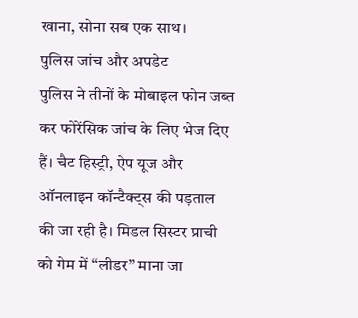खाना, सोना सब एक साथ।
पुलिस जांच और अपडेट
पुलिस ने तीनों के मोबाइल फोन जब्त कर फोरेंसिक जांच के लिए भेज दिए हैं। चैट हिस्ट्री, ऐप यूज और ऑनलाइन कॉन्टैक्ट्स की पड़ताल की जा रही है। मिडल सिस्टर प्राची को गेम में “लीडर” माना जा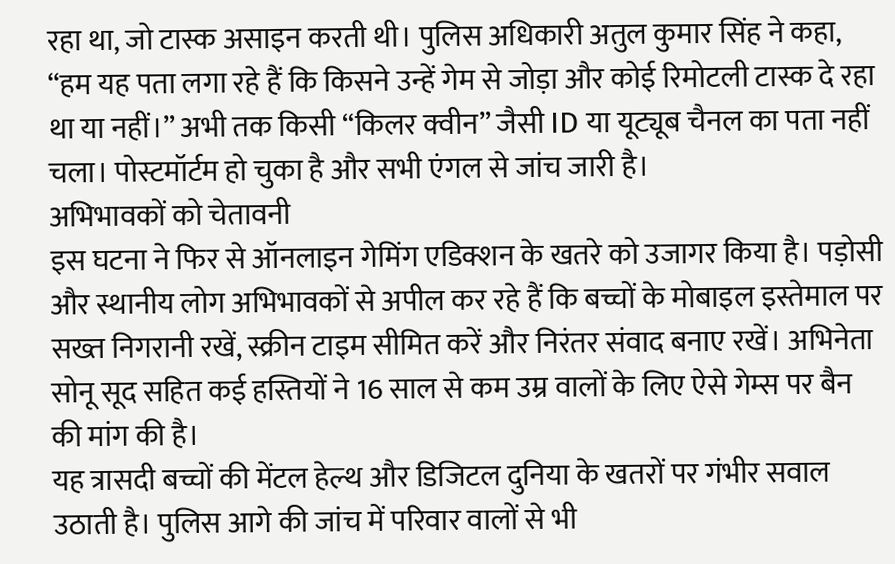रहा था, जो टास्क असाइन करती थी। पुलिस अधिकारी अतुल कुमार सिंह ने कहा, “हम यह पता लगा रहे हैं कि किसने उन्हें गेम से जोड़ा और कोई रिमोटली टास्क दे रहा था या नहीं।” अभी तक किसी “किलर क्वीन” जैसी ID या यूट्यूब चैनल का पता नहीं चला। पोस्टमॉर्टम हो चुका है और सभी एंगल से जांच जारी है।
अभिभावकों को चेतावनी
इस घटना ने फिर से ऑनलाइन गेमिंग एडिक्शन के खतरे को उजागर किया है। पड़ोसी और स्थानीय लोग अभिभावकों से अपील कर रहे हैं कि बच्चों के मोबाइल इस्तेमाल पर सख्त निगरानी रखें, स्क्रीन टाइम सीमित करें और निरंतर संवाद बनाए रखें। अभिनेता सोनू सूद सहित कई हस्तियों ने 16 साल से कम उम्र वालों के लिए ऐसे गेम्स पर बैन की मांग की है।
यह त्रासदी बच्चों की मेंटल हेल्थ और डिजिटल दुनिया के खतरों पर गंभीर सवाल उठाती है। पुलिस आगे की जांच में परिवार वालों से भी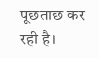पूछताछ कर रही है।